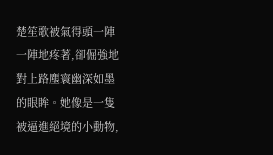楚笙歌被氣得頭一陣一陣地疼著,卻倔強地對上路塵寰幽深如墨的眼眸。她像是一隻被逼進絕境的小動物,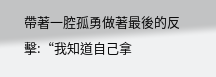帶著一腔孤勇做著最後的反擊:“我知道自己拿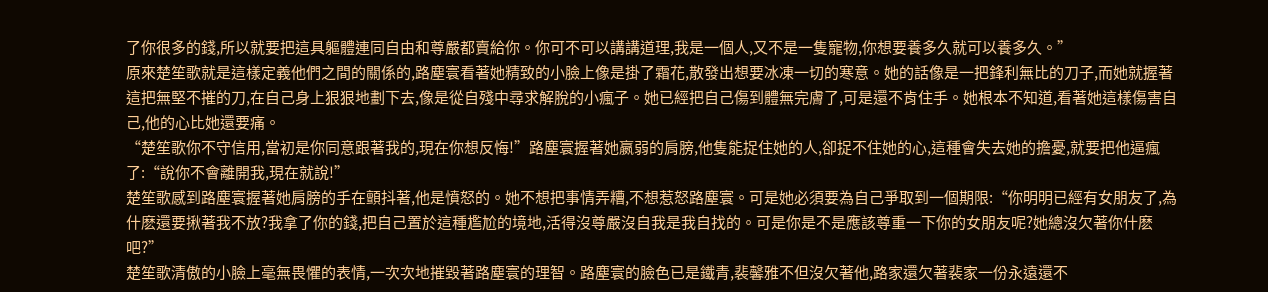了你很多的錢,所以就要把這具軀體連同自由和尊嚴都賣給你。你可不可以講講道理,我是一個人,又不是一隻寵物,你想要養多久就可以養多久。”
原來楚笙歌就是這樣定義他們之間的關係的,路塵寰看著她精致的小臉上像是掛了霜花,散發出想要冰凍一切的寒意。她的話像是一把鋒利無比的刀子,而她就握著這把無堅不摧的刀,在自己身上狠狠地劃下去,像是從自殘中尋求解脫的小瘋子。她已經把自己傷到體無完膚了,可是還不肯住手。她根本不知道,看著她這樣傷害自己,他的心比她還要痛。
“楚笙歌你不守信用,當初是你同意跟著我的,現在你想反悔!”路塵寰握著她嬴弱的肩膀,他隻能捉住她的人,卻捉不住她的心,這種會失去她的擔憂,就要把他逼瘋了:“說你不會離開我,現在就說!”
楚笙歌感到路塵寰握著她肩膀的手在顫抖著,他是憤怒的。她不想把事情弄糟,不想惹怒路塵寰。可是她必須要為自己爭取到一個期限:“你明明已經有女朋友了,為什麽還要揪著我不放?我拿了你的錢,把自己置於這種尷尬的境地,活得沒尊嚴沒自我是我自找的。可是你是不是應該尊重一下你的女朋友呢?她總沒欠著你什麽吧?”
楚笙歌清傲的小臉上毫無畏懼的表情,一次次地摧毀著路塵寰的理智。路塵寰的臉色已是鐵青,裴馨雅不但沒欠著他,路家還欠著裴家一份永遠還不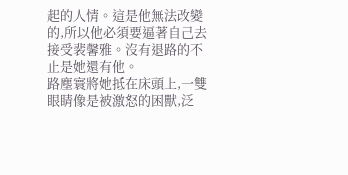起的人情。這是他無法改變的,所以他必須要逼著自己去接受裴馨雅。沒有退路的不止是她還有他。
路塵寰將她抵在床頭上,一雙眼睛像是被激怒的困獸,泛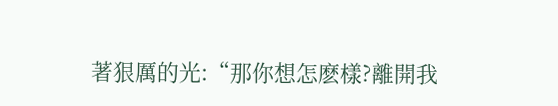著狠厲的光:“那你想怎麽樣?離開我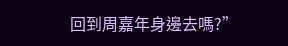回到周嘉年身邊去嗎?”